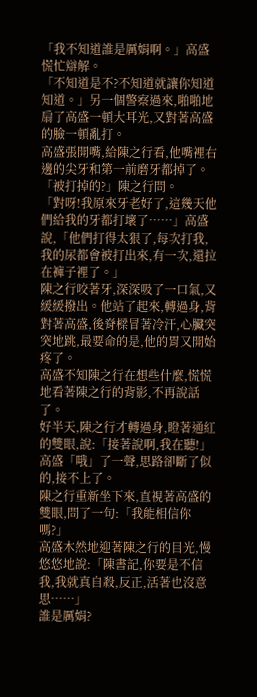「我不知道誰是厲娟啊。」高盛慌忙辯解。
「不知道是不?不知道就讓你知道知道。」另一個警察過來,啪啪地扇了高盛一頓大耳光,又對著高盛的臉一頓亂打。
高盛張開嘴,給陳之行看,他嘴裡右邊的尖牙和第一前磨牙都掉了。
「被打掉的?」陳之行問。
「對呀!我原來牙老好了,這幾天他們給我的牙都打壞了……」高盛說,「他們打得太狠了,每次打我,我的尿都會被打出來,有一次,還拉在褲子裡了。」
陳之行咬著牙,深深吸了一口氣,又緩緩撥出。他站了起來,轉過身,背對著高盛,後脊樑冒著冷汗,心臟突突地跳,最要命的是,他的胃又開始疼了。
高盛不知陳之行在想些什麼,慌慌地看著陳之行的背影,不再說話了。
好半天,陳之行才轉過身,瞪著通紅的雙眼,說:「接著說啊,我在聽!」
高盛「哦」了一聲,思路卻斷了似的,接不上了。
陳之行重新坐下來,直視著高盛的雙眼,問了一句:「我能相信你嗎?」
高盛木然地迎著陳之行的目光,慢悠悠地說:「陳書記,你要是不信我,我就真自殺,反正,活著也沒意思……」
誰是厲娟?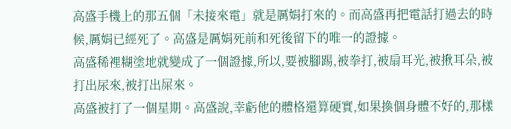高盛手機上的那五個「未接來電」就是厲娟打來的。而高盛再把電話打過去的時候,厲娟已經死了。高盛是厲娟死前和死後留下的唯一的證據。
高盛稀裡糊塗地就變成了一個證據,所以,要被腳踢,被拳打,被扇耳光,被揪耳朵,被打出尿來,被打出屎來。
高盛被打了一個星期。高盛說,幸虧他的體格還算硬實,如果換個身體不好的,那樣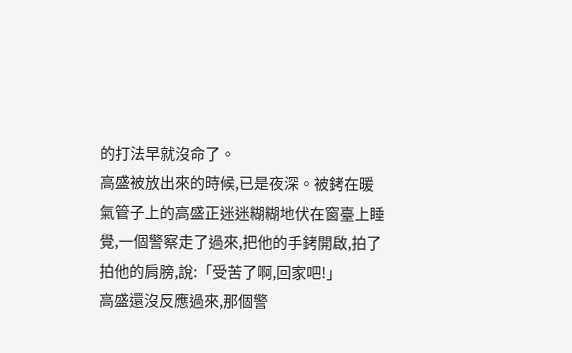的打法早就沒命了。
高盛被放出來的時候,已是夜深。被銬在暖氣管子上的高盛正迷迷糊糊地伏在窗臺上睡覺,一個警察走了過來,把他的手銬開啟,拍了拍他的肩膀,說:「受苦了啊,回家吧!」
高盛還沒反應過來,那個警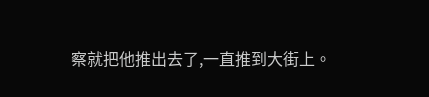察就把他推出去了,一直推到大街上。